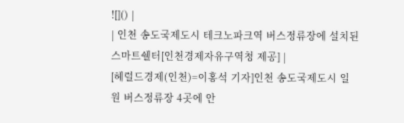![]() |
| 인천 송도국제도시 테크노파크역 버스정류장에 설치된 스마트쉘터[인천경제자유구역청 제공] |
[헤럴드경제(인천)=이홍석 기자]인천 송도국제도시 일원 버스정류장 4곳에 안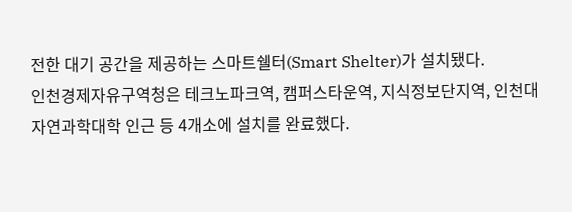전한 대기 공간을 제공하는 스마트쉘터(Smart Shelter)가 설치됐다.
인천경제자유구역청은 테크노파크역, 캠퍼스타운역, 지식정보단지역, 인천대 자연과학대학 인근 등 4개소에 설치를 완료했다.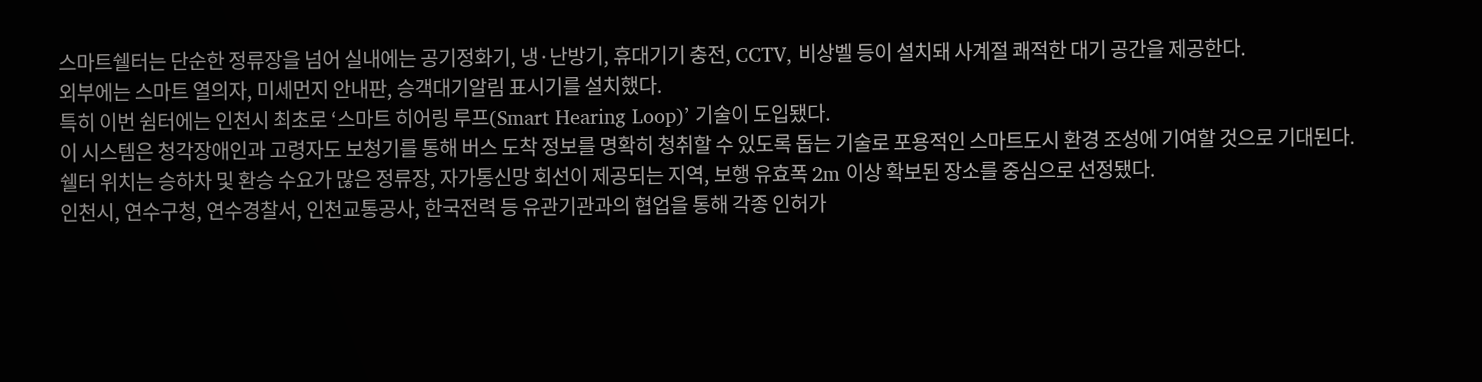스마트쉘터는 단순한 정류장을 넘어 실내에는 공기정화기, 냉·난방기, 휴대기기 충전, CCTV, 비상벨 등이 설치돼 사계절 쾌적한 대기 공간을 제공한다.
외부에는 스마트 열의자, 미세먼지 안내판, 승객대기알림 표시기를 설치했다.
특히 이번 쉼터에는 인천시 최초로 ‘스마트 히어링 루프(Smart Hearing Loop)’ 기술이 도입됐다.
이 시스템은 청각장애인과 고령자도 보청기를 통해 버스 도착 정보를 명확히 청취할 수 있도록 돕는 기술로 포용적인 스마트도시 환경 조성에 기여할 것으로 기대된다.
쉘터 위치는 승하차 및 환승 수요가 많은 정류장, 자가통신망 회선이 제공되는 지역, 보행 유효폭 2m 이상 확보된 장소를 중심으로 선정됐다.
인천시, 연수구청, 연수경찰서, 인천교통공사, 한국전력 등 유관기관과의 협업을 통해 각종 인허가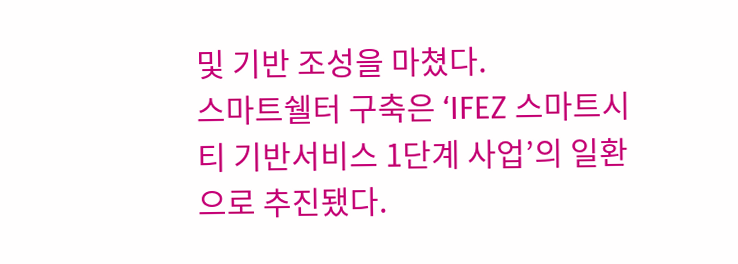및 기반 조성을 마쳤다.
스마트쉘터 구축은 ‘IFEZ 스마트시티 기반서비스 1단계 사업’의 일환으로 추진됐다.